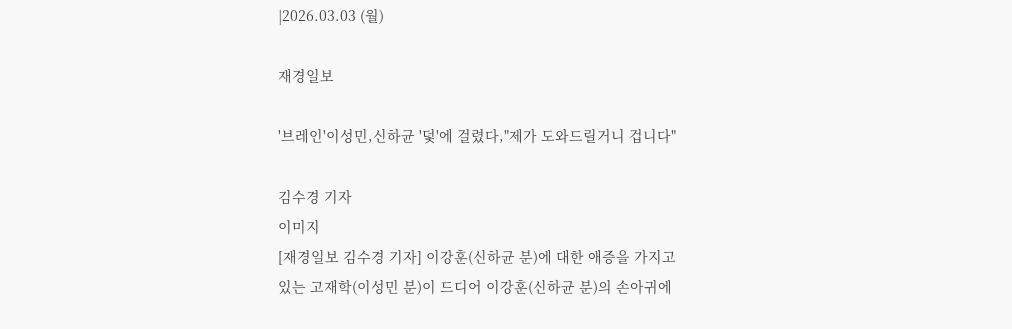|2026.03.03 (월)

재경일보

'브레인'이성민,신하균 '덫'에 걸렸다,"제가 도와드릴거니 겁니다"

김수경 기자
이미지
[재경일보 김수경 기자] 이강훈(신하균 분)에 대한 애증을 가지고 있는 고재학(이성민 분)이 드디어 이강훈(신하균 분)의 손아귀에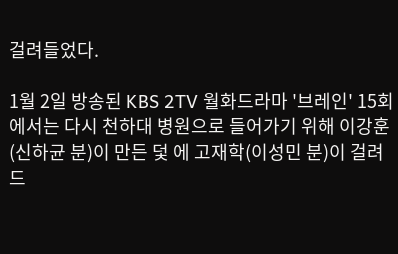걸려들었다.

1월 2일 방송된 KBS 2TV 월화드라마 '브레인' 15회 에서는 다시 천하대 병원으로 들어가기 위해 이강훈(신하균 분)이 만든 덫 에 고재학(이성민 분)이 걸려드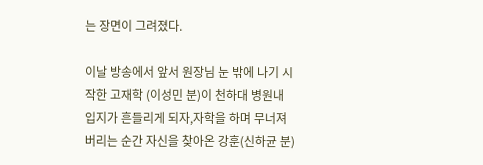는 장면이 그려졌다.

이날 방송에서 앞서 원장님 눈 밖에 나기 시작한 고재학 (이성민 분)이 천하대 병원내 입지가 흔들리게 되자,자학을 하며 무너져 버리는 순간 자신을 찾아온 강훈(신하균 분)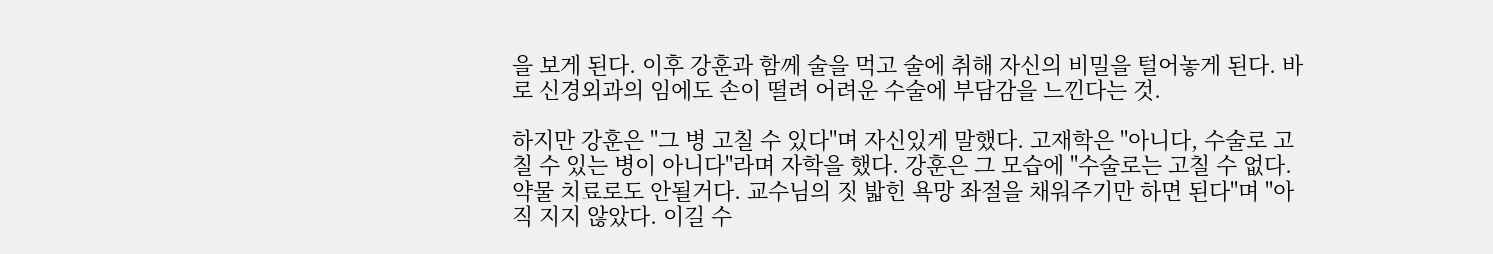을 보게 된다. 이후 강훈과 함께 술을 먹고 술에 취해 자신의 비밀을 털어놓게 된다. 바로 신경외과의 임에도 손이 떨려 어려운 수술에 부담감을 느낀다는 것.

하지만 강훈은 "그 병 고칠 수 있다"며 자신있게 말했다. 고재학은 "아니다, 수술로 고칠 수 있는 병이 아니다"라며 자학을 했다. 강훈은 그 모습에 "수술로는 고칠 수 없다. 약물 치료로도 안될거다. 교수님의 짓 밟힌 욕망 좌절을 채워주기만 하면 된다"며 "아직 지지 않았다. 이길 수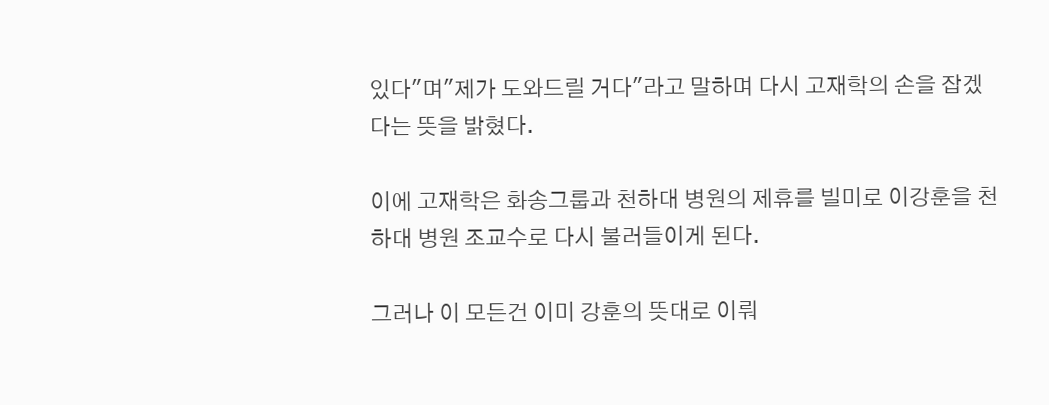있다"며"제가 도와드릴 거다"라고 말하며 다시 고재학의 손을 잡겠다는 뜻을 밝혔다.

이에 고재학은 화송그룹과 천하대 병원의 제휴를 빌미로 이강훈을 천하대 병원 조교수로 다시 불러들이게 된다.

그러나 이 모든건 이미 강훈의 뜻대로 이뤄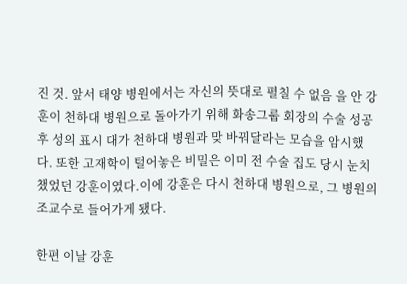진 것. 앞서 태양 병원에서는 자신의 뜻대로 펼칠 수 없음 을 안 강훈이 천하대 병원으로 돌아가기 위해 화송그룹 회장의 수술 성공 후 성의 표시 대가 천하대 병원과 맞 바꿔달라는 모습을 암시했다. 또한 고재학이 털어놓은 비밀은 이미 전 수술 집도 당시 눈치 챘었던 강훈이였다.이에 강훈은 다시 천하대 병원으로, 그 병원의 조교수로 들어가게 됐다.

한편 이날 강훈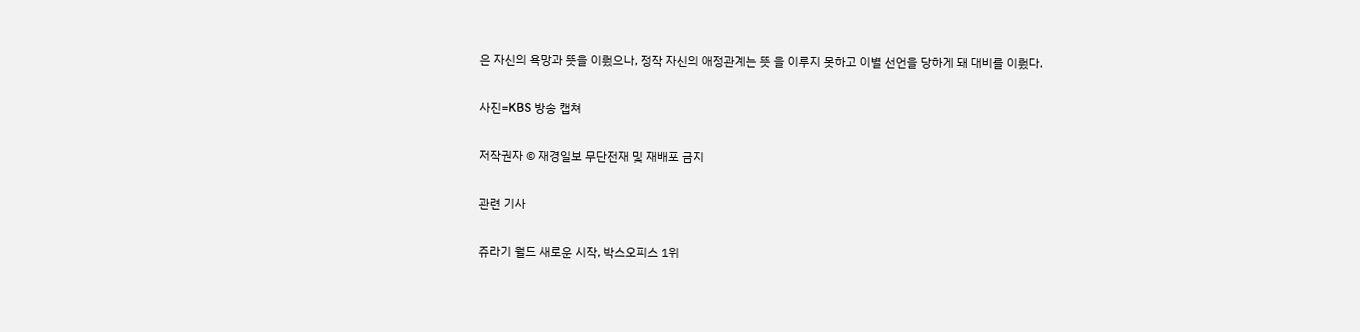은 자신의 욕망과 뜻을 이뤘으나, 정작 자신의 애정관계는 뜻 을 이루지 못하고 이별 선언을 당하게 돼 대비를 이뤘다.

사진=KBS 방송 캡쳐

저작권자 © 재경일보 무단전재 및 재배포 금지

관련 기사

쥬라기 월드 새로운 시작, 박스오피스 1위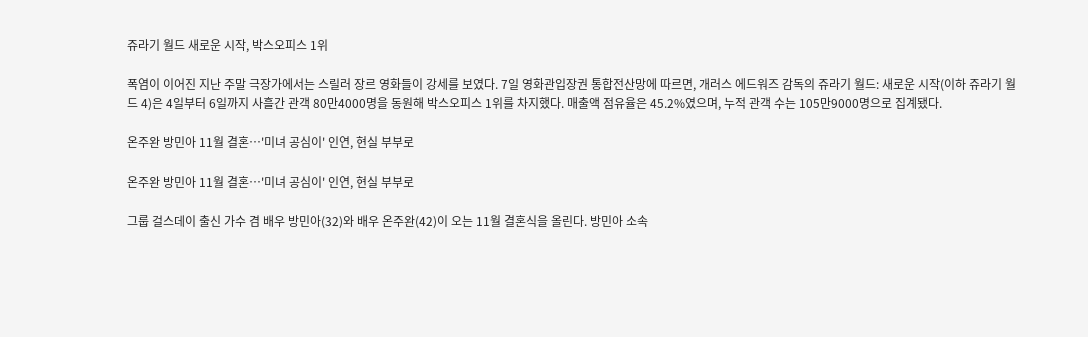쥬라기 월드 새로운 시작, 박스오피스 1위

폭염이 이어진 지난 주말 극장가에서는 스릴러 장르 영화들이 강세를 보였다. 7일 영화관입장권 통합전산망에 따르면, 개러스 에드워즈 감독의 쥬라기 월드: 새로운 시작(이하 쥬라기 월드 4)은 4일부터 6일까지 사흘간 관객 80만4000명을 동원해 박스오피스 1위를 차지했다. 매출액 점유율은 45.2%였으며, 누적 관객 수는 105만9000명으로 집계됐다.

온주완 방민아 11월 결혼…'미녀 공심이' 인연, 현실 부부로

온주완 방민아 11월 결혼…'미녀 공심이' 인연, 현실 부부로

그룹 걸스데이 출신 가수 겸 배우 방민아(32)와 배우 온주완(42)이 오는 11월 결혼식을 올린다. 방민아 소속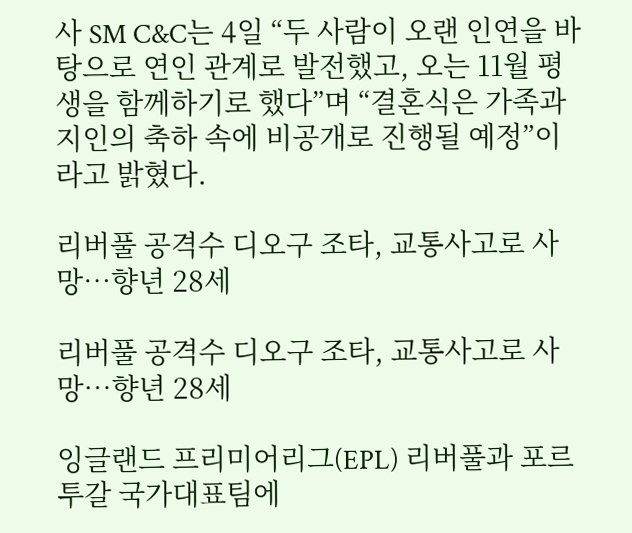사 SM C&C는 4일 “두 사람이 오랜 인연을 바탕으로 연인 관계로 발전했고, 오는 11월 평생을 함께하기로 했다”며 “결혼식은 가족과 지인의 축하 속에 비공개로 진행될 예정”이라고 밝혔다.

리버풀 공격수 디오구 조타, 교통사고로 사망…향년 28세

리버풀 공격수 디오구 조타, 교통사고로 사망…향년 28세

잉글랜드 프리미어리그(EPL) 리버풀과 포르투갈 국가대표팀에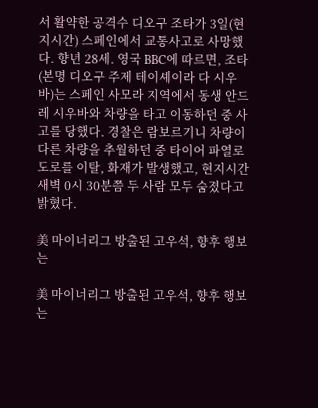서 활약한 공격수 디오구 조타가 3일(현지시간) 스페인에서 교통사고로 사망했다. 향년 28세. 영국 BBC에 따르면, 조타(본명 디오구 주제 테이셰이라 다 시우바)는 스페인 사모라 지역에서 동생 안드레 시우바와 차량을 타고 이동하던 중 사고를 당했다. 경찰은 람보르기니 차량이 다른 차량을 추월하던 중 타이어 파열로 도로를 이탈, 화재가 발생했고, 현지시간 새벽 0시 30분쯤 두 사람 모두 숨졌다고 밝혔다.

美 마이너리그 방출된 고우석, 향후 행보는

美 마이너리그 방출된 고우석, 향후 행보는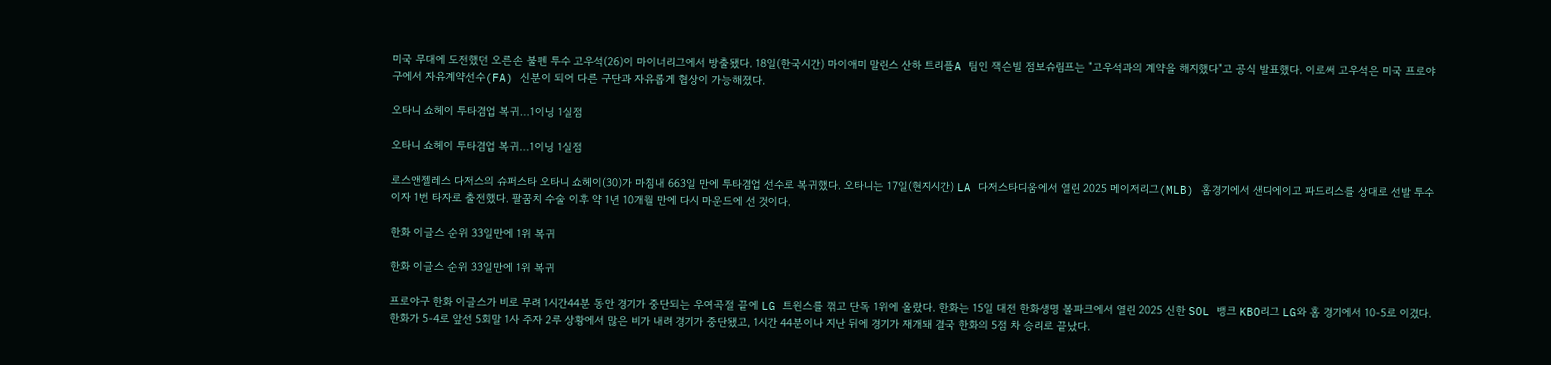미국 무대에 도전했던 오른손 불펜 투수 고우석(26)이 마이너리그에서 방출됐다. 18일(한국시간) 마이애미 말린스 산하 트리플A 팀인 잭슨빌 점보슈림프는 "고우석과의 계약을 해지했다"고 공식 발표했다. 이로써 고우석은 미국 프로야구에서 자유계약선수(FA) 신분이 되어 다른 구단과 자유롭게 협상이 가능해졌다.

오타니 쇼헤이 투타겸업 복귀…1이닝 1실점

오타니 쇼헤이 투타겸업 복귀…1이닝 1실점

로스앤젤레스 다저스의 슈퍼스타 오타니 쇼헤이(30)가 마침내 663일 만에 투타겸업 선수로 복귀했다. 오타니는 17일(현지시간) LA 다저스타디움에서 열린 2025 메이저리그(MLB) 홈경기에서 샌디에이고 파드리스를 상대로 선발 투수이자 1번 타자로 출전했다. 팔꿈치 수술 이후 약 1년 10개월 만에 다시 마운드에 선 것이다.

한화 이글스 순위 33일만에 1위 복귀

한화 이글스 순위 33일만에 1위 복귀

프로야구 한화 이글스가 비로 무려 1시간44분 동안 경기가 중단되는 우여곡절 끝에 LG 트윈스를 꺾고 단독 1위에 올랐다. 한화는 15일 대전 한화생명 볼파크에서 열린 2025 신한 SOL 뱅크 KBO리그 LG와 홈 경기에서 10-5로 이겼다. 한화가 5-4로 앞선 5회말 1사 주자 2루 상황에서 많은 비가 내려 경기가 중단됐고, 1시간 44분이나 지난 뒤에 경기가 재개돼 결국 한화의 5점 차 승리로 끝났다.